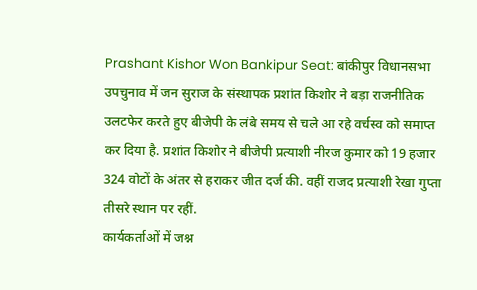Prashant Kishor Won Bankipur Seat: बांकीपुर विधानसभा उपचुनाव में जन सुराज के संस्थापक प्रशांत किशोर ने बड़ा राजनीतिक उलटफेर करते हुए बीजेपी के लंबे समय से चले आ रहे वर्चस्व को समाप्त कर दिया है. प्रशांत किशोर ने बीजेपी प्रत्याशी नीरज कुमार को 19 हजार 324 वोटों के अंतर से हराकर जीत दर्ज की. वहीं राजद प्रत्याशी रेखा गुप्ता तीसरे स्थान पर रहीं.
कार्यकर्ताओं में जश्न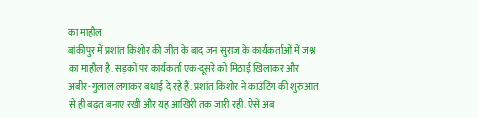का माहौल
बांकीपुर में प्रशांत किशोर की जीत के बाद जन सुराज के कार्यकर्ताओं में जश्न का माहौल है. सड़कों पर कार्यकर्ता एक-दूसरे को मिठाई खिलाकर और अबीर-गुलाल लगाकर बधाई दे रहे हैं. प्रशांत किशोर ने काउंटिंग की शुरुआत से ही बढ़त बनाए रखी और यह आखिरी तक जारी रही. ऐसे अब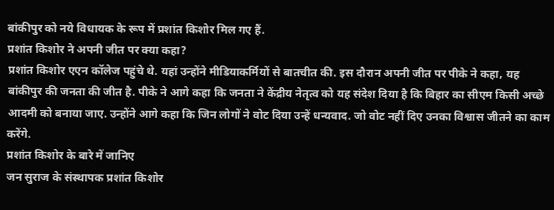बांकीपुर को नये विधायक के रूप में प्रशांत किशोर मिल गए हैं.
प्रशांत किशोर ने अपनी जीत पर क्या कहा?
प्रशांत किशोर एएन कॉलेज पहुंचे थे. यहां उन्होंने मीडियाकर्मियों से बातचीत की. इस दौरान अपनी जीत पर पीके ने कहा, यह बांकीपुर की जनता की जीत है. पीके ने आगे कहा कि जनता ने केंद्रीय नेतृत्व को यह संदेश दिया है कि बिहार का सीएम किसी अच्छे आदमी को बनाया जाए. उन्होंने आगे कहा कि जिन लोगों ने वोट दिया उन्हें धन्यवाद. जो वोट नहीं दिए उनका विश्वास जीतने का काम करेंगे.
प्रशांत किशोर के बारे में जानिए
जन सुराज के संस्थापक प्रशांत किशोर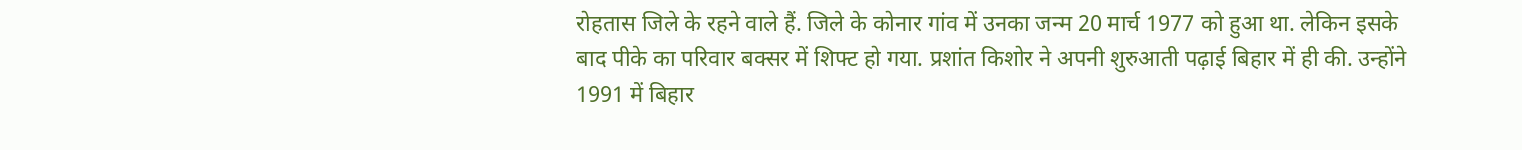रोहतास जिले के रहने वाले हैं. जिले के कोनार गांव में उनका जन्म 20 मार्च 1977 को हुआ था. लेकिन इसके बाद पीके का परिवार बक्सर में शिफ्ट हो गया. प्रशांत किशोर ने अपनी शुरुआती पढ़ाई बिहार में ही की. उन्होंने 1991 में बिहार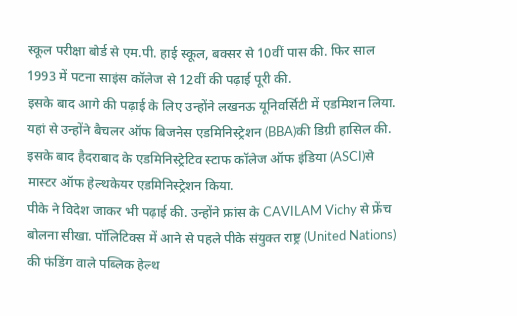स्कूल परीक्षा बोर्ड से एम.पी. हाई स्कूल, बक्सर से 10वीं पास की. फिर साल 1993 में पटना साइंस कॉलेज से 12वीं की पढ़ाई पूरी की.
इसके बाद आगे की पढ़ाई के लिए उन्होंने लखनऊ यूनिवर्सिटी में एडमिशन लिया. यहां से उन्होंने बैचलर ऑफ बिजनेस एडमिनिस्ट्रेशन (BBA)की डिग्री हासिल की. इसके बाद हैदराबाद के एडमिनिस्ट्रेटिव स्टाफ कॉलेज ऑफ इंडिया (ASCI)से मास्टर ऑफ हेल्थकेयर एडमिनिस्ट्रेशन किया.
पीके ने विदेश जाकर भी पढ़ाई की. उन्होंने फ्रांस के CAVILAM Vichy से फ्रेंच बोलना सीखा. पॉलिटिक्स में आने से पहले पीके संयुक्त राष्ट्र (United Nations) की फंडिंग वाले पब्लिक हेल्थ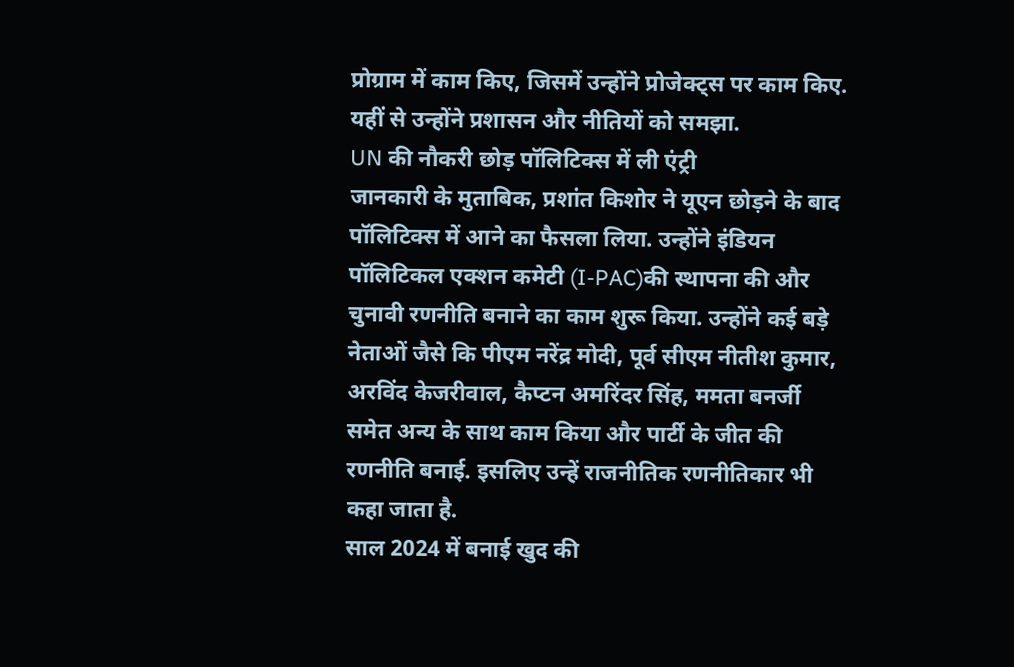प्रोग्राम में काम किए, जिसमें उन्होंने प्रोजेक्ट्स पर काम किए. यहीं से उन्होंने प्रशासन और नीतियों को समझा.
UN की नौकरी छोड़ पॉलिटिक्स में ली एंट्री
जानकारी के मुताबिक, प्रशांत किशोर ने यूएन छोड़ने के बाद पॉलिटिक्स में आने का फैसला लिया. उन्होंने इंडियन पॉलिटिकल एक्शन कमेटी (I-PAC)की स्थापना की और चुनावी रणनीति बनाने का काम शुरू किया. उन्होंने कई बड़े नेताओं जैसे कि पीएम नरेंद्र मोदी, पूर्व सीएम नीतीश कुमार, अरविंद केजरीवाल, कैप्टन अमरिंदर सिंह, ममता बनर्जी समेत अन्य के साथ काम किया और पार्टी के जीत की रणनीति बनाई. इसलिए उन्हें राजनीतिक रणनीतिकार भी कहा जाता है.
साल 2024 में बनाई खुद की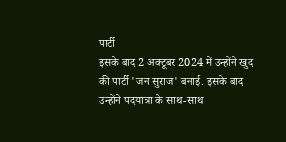पार्टी
इसके बाद 2 अक्टूबर 2024 में उन्होंने खुद की पार्टी 'जन सुराज' बनाई. इसके बाद उन्होंने पदयात्रा के साथ-साथ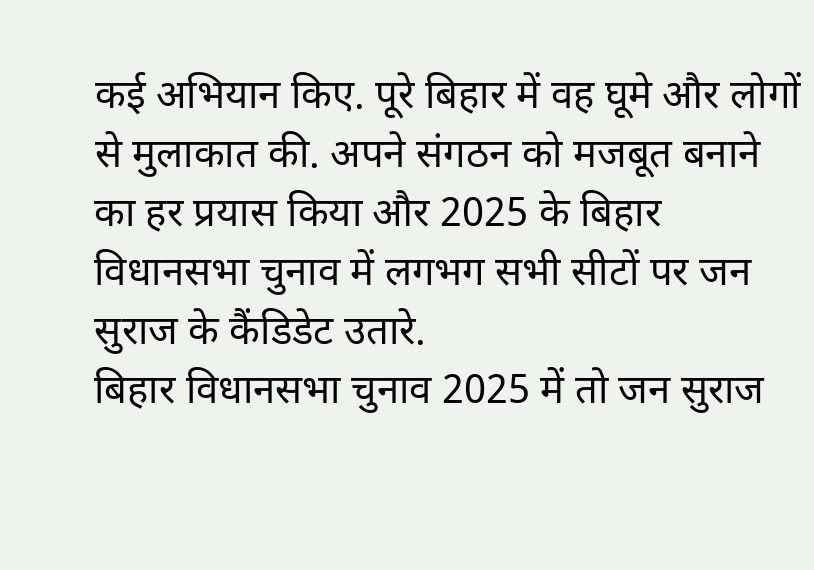कई अभियान किए. पूरे बिहार में वह घूमे और लोगों से मुलाकात की. अपने संगठन को मजबूत बनाने का हर प्रयास किया और 2025 के बिहार विधानसभा चुनाव में लगभग सभी सीटों पर जन सुराज के कैंडिडेट उतारे.
बिहार विधानसभा चुनाव 2025 में तो जन सुराज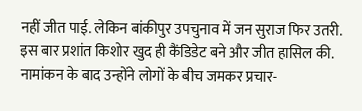नहीं जीत पाई. लेकिन बांकीपुर उपचुनाव में जन सुराज फिर उतरी. इस बार प्रशांत किशोर खुद ही कैंडिडेट बने और जीत हासिल की. नामांकन के बाद उन्होंने लोगों के बीच जमकर प्रचार-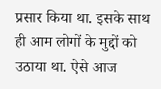प्रसार किया था. इसके साथ ही आम लोगों के मुद्दों को उठाया था. ऐसे आज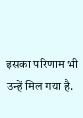इसका परिणाम भी उन्हें मिल गया है.